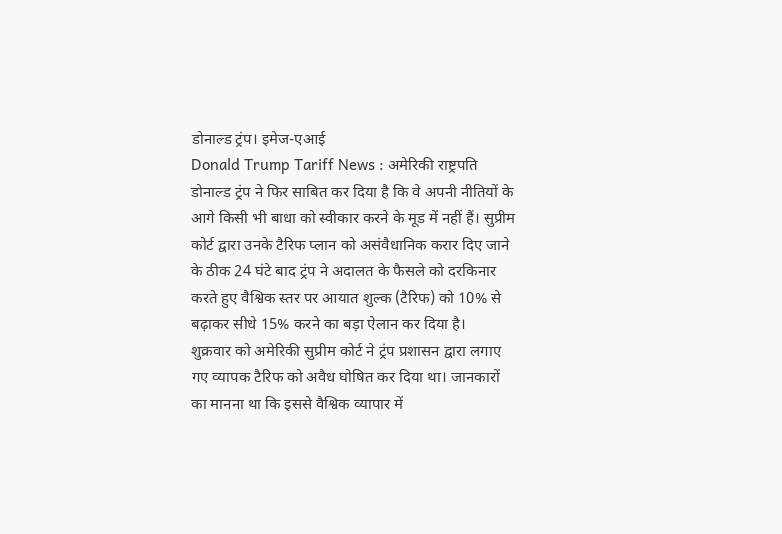डोनाल्ड ट्रंप। इमेज-एआई
Donald Trump Tariff News : अमेरिकी राष्ट्रपति डोनाल्ड ट्रंप ने फिर साबित कर दिया है कि वे अपनी नीतियों के आगे किसी भी बाधा को स्वीकार करने के मूड में नहीं हैं। सुप्रीम कोर्ट द्वारा उनके टैरिफ प्लान को असंवैधानिक करार दिए जाने के ठीक 24 घंटे बाद ट्रंप ने अदालत के फैसले को दरकिनार करते हुए वैश्विक स्तर पर आयात शुल्क (टैरिफ) को 10% से बढ़ाकर सीधे 15% करने का बड़ा ऐलान कर दिया है।
शुक्रवार को अमेरिकी सुप्रीम कोर्ट ने ट्रंप प्रशासन द्वारा लगाए गए व्यापक टैरिफ को अवैध घोषित कर दिया था। जानकारों का मानना था कि इससे वैश्विक व्यापार में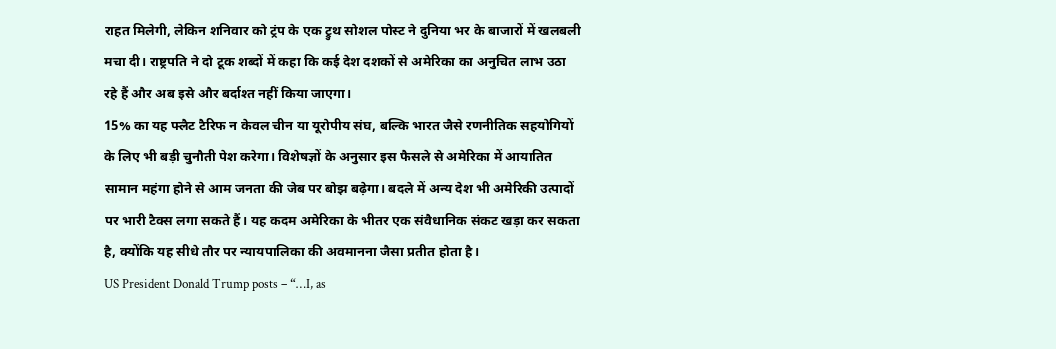राहत मिलेगी, लेकिन शनिवार को ट्रंप के एक ट्रुथ सोशल पोस्ट ने दुनिया भर के बाजारों में खलबली मचा दी। राष्ट्रपति ने दो टूक शब्दों में कहा कि कई देश दशकों से अमेरिका का अनुचित लाभ उठा रहे हैं और अब इसे और बर्दाश्त नहीं किया जाएगा।
15% का यह फ्लैट टैरिफ न केवल चीन या यूरोपीय संघ, बल्कि भारत जैसे रणनीतिक सहयोगियों के लिए भी बड़ी चुनौती पेश करेगा। विशेषज्ञों के अनुसार इस फैसले से अमेरिका में आयातित सामान महंगा होने से आम जनता की जेब पर बोझ बढ़ेगा। बदले में अन्य देश भी अमेरिकी उत्पादों पर भारी टैक्स लगा सकते हैं। यह कदम अमेरिका के भीतर एक संवैधानिक संकट खड़ा कर सकता है, क्योंकि यह सीधे तौर पर न्यायपालिका की अवमानना जैसा प्रतीत होता है।
US President Donald Trump posts – “…I, as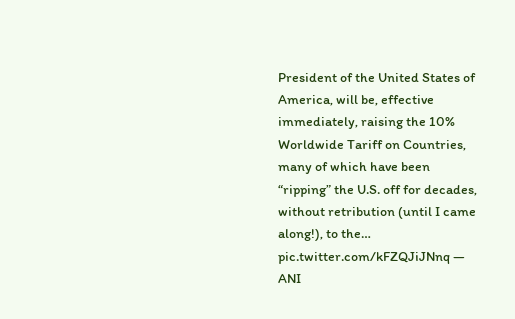President of the United States of America, will be, effective immediately, raising the 10% Worldwide Tariff on Countries, many of which have been “ripping” the U.S. off for decades, without retribution (until I came along!), to the… pic.twitter.com/kFZQJiJNnq — ANI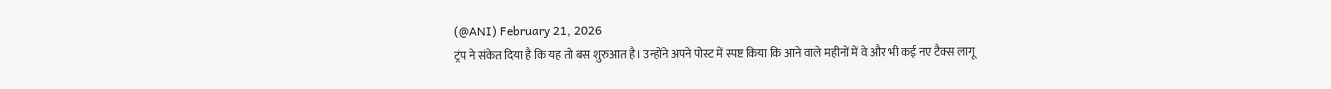(@ANI) February 21, 2026
ट्रंप ने संकेत दिया है कि यह तो बस शुरुआत है। उन्होंने अपने पोस्ट में स्पष्ट किया कि आने वाले महीनों में वे और भी कई नए टैक्स लागू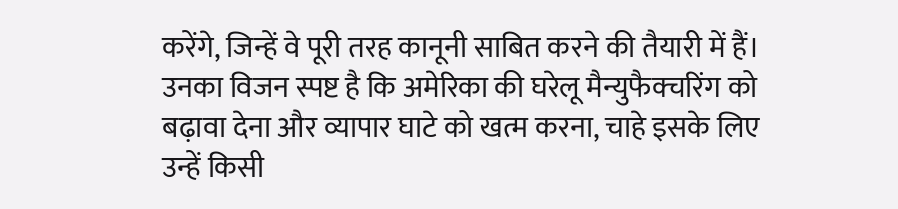करेंगे, जिन्हें वे पूरी तरह कानूनी साबित करने की तैयारी में हैं। उनका विजन स्पष्ट है कि अमेरिका की घरेलू मैन्युफैक्चरिंग को बढ़ावा देना और व्यापार घाटे को खत्म करना, चाहे इसके लिए उन्हें किसी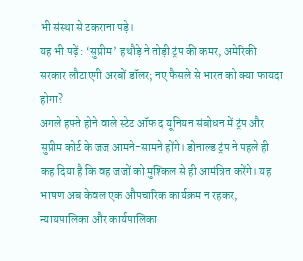भी संस्था से टकराना पड़े।
यह भी पढ़ें : ‘सुप्रीम’ हथौड़े ने तोड़ी ट्रंप की कमर, अमेरिकी सरकार लौटाएगी अरबों डॉलर; नए फैसले से भारत को क्या फायदा होगा?
अगले हफ्ते होने वाले स्टेट ऑफ द यूनियन संबोधन में ट्रंप और सुप्रीम कोर्ट के जज आमने-सामने होंगे। डोनाल्ड ट्रंप ने पहले ही कह दिया है कि वह जजों को मुश्किल से ही आमंत्रित करेंगे। यह भाषण अब केवल एक औपचारिक कार्यक्रम न रहकर, न्यायपालिका और कार्यपालिका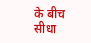के बीच सीधा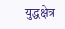युद्धक्षेत्र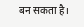बन सकता है।